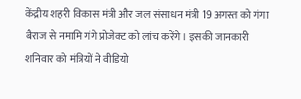केंद्रीय शहरी विकास मंत्री और जल संसाधन मंत्री 19 अगस्त को गंगा बैराज से नमामि गंगे प्रोजेक्ट को लांच करेंगे। इसकी जानकारी शनिवार को मंत्रियों ने वीडियो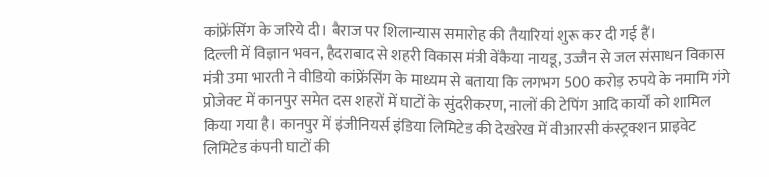कांफ्रेंसिंग के जरिये दी। बैराज पर शिलान्यास समारोह की तैयारियां शुरू कर दी गई हैं।
दिल्ली में विज्ञान भवन, हैदराबाद से शहरी विकास मंत्री वेंकैया नायडू, उज्जैन से जल संसाधन विकास मंत्री उमा भारती ने वीडियो कांफ्रेंसिंग के माध्यम से बताया कि लगभग 500 करोड़ रुपये के नमामि गंगे प्रोजेक्ट में कानपुर समेत दस शहरों में घाटों के सुंदरीकरण, नालों की टेपिंग आदि कार्यों को शामिल किया गया है। कानपुर में इंजीनियर्स इंडिया लिमिटेड की देखरेख में वीआरसी कंस्ट्रक्शन प्राइवेट लिमिटेड कंपनी घाटों की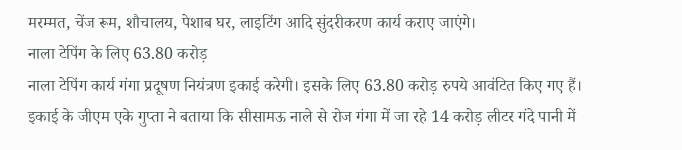मरम्मत, चेंज रूम, शौचालय, पेशाब घर, लाइटिंग आदि सुंदरीकरण कार्य कराए जाएंगे।
नाला टेपिंग के लिए 63.80 करोड़
नाला टेपिंग कार्य गंगा प्रदूषण नियंत्रण इकाई करेगी। इसके लिए 63.80 करोड़ रुपये आवंटित किए गए हैं। इकाई के जीएम एके गुप्ता ने बताया कि सीसामऊ नाले से रोज गंगा में जा रहे 14 करोड़ लीटर गंदे पानी में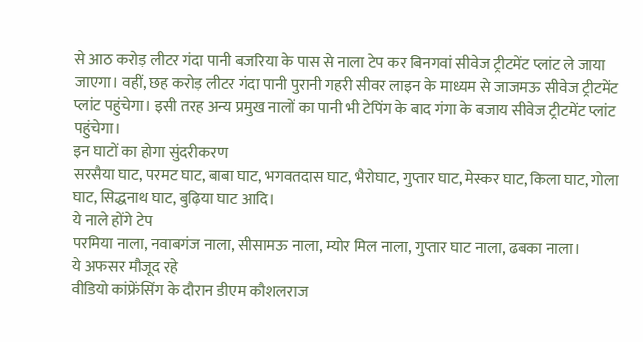से आठ करोड़ लीटर गंदा पानी बजरिया के पास से नाला टेप कर बिनगवां सीवेज ट्रीटमेंट प्लांट ले जाया जाएगा। वहीं, छह करोड़ लीटर गंदा पानी पुरानी गहरी सीवर लाइन के माध्यम से जाजमऊ सीवेज ट्रीटमेंट प्लांट पहुंचेगा। इसी तरह अन्य प्रमुख नालों का पानी भी टेपिंग के बाद गंगा के बजाय सीवेज ट्रीटमेंट प्लांट पहुंचेगा।
इन घाटों का होगा सुंदरीकरण
सरसैया घाट, परमट घाट, बाबा घाट, भगवतदास घाट, भैरोघाट, गुप्तार घाट, मेस्कर घाट, किला घाट, गोला घाट, सिद्धनाथ घाट, बुढ़िया घाट आदि।
ये नाले होंगे टेप
परमिया नाला, नवाबगंज नाला, सीसामऊ नाला, म्योर मिल नाला, गुप्तार घाट नाला, ढबका नाला।
ये अफसर मौजूद रहे
वीडियो कांफ्रेंसिंग के दौरान डीएम कौशलराज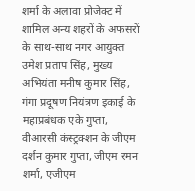शर्मा के अलावा प्रोजेक्ट में शामिल अन्य शहरों के अफसरों के साथ-साथ नगर आयुक्त उमेश प्रताप सिंह, मुख्य अभियंता मनीष कुमार सिंह, गंगा प्रदूषण नियंत्रण इकाई के महाप्रबंधक एके गुप्ता, वीआरसी कंस्ट्रक्शन के जीएम दर्शन कुमार गुप्ता, जीएम रमन शर्मा, एजीएम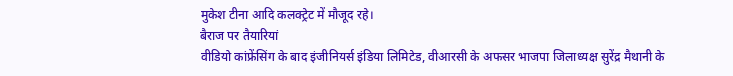मुकेश टीना आदि कलक्ट्रेट में मौजूद रहे।
बैराज पर तैयारियां
वीडियो कांफ्रेंसिंग के बाद इंजीनियर्स इंडिया लिमिटेड, वीआरसी के अफसर भाजपा जिलाध्यक्ष सुरेंद्र मैथानी के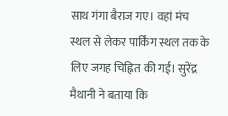साथ गंगा बैराज गए। वहां मंच स्थल से लेकर पार्किंग स्थल तक के लिए जगह चिह्नित की गई। सुरेंद्र मैथानी ने बताया कि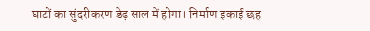घाटों का सुंदरीकरण डेढ़ साल में होगा। निर्माण इकाई छह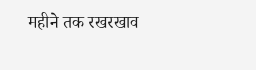महीने तक रखरखाव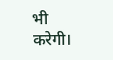भी करेगी।